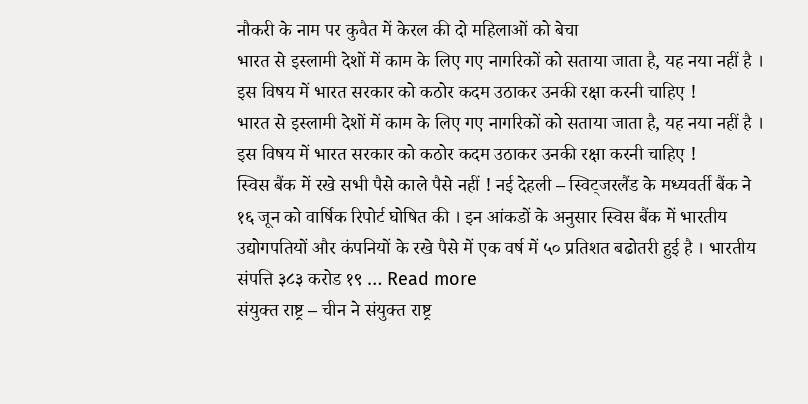नौकरी के नाम पर कुवैत में केरल की दो महिलाओं को बेचा
भारत से इस्लामी देशों में काम के लिए गए नागरिकों को सताया जाता है, यह नया नहीं है । इस विषय में भारत सरकार को कठोर कदम उठाकर उनकी रक्षा करनी चाहिए !
भारत से इस्लामी देशों में काम के लिए गए नागरिकों को सताया जाता है, यह नया नहीं है । इस विषय में भारत सरकार को कठोर कदम उठाकर उनकी रक्षा करनी चाहिए !
स्विस बैंक में रखे सभी पैसे काले पैसे नहीं ! नई देहली – स्विट्जरलैंड के मध्यवर्ती बैंक ने १६ जून को वार्षिक रिपोर्ट घोषित की । इन आंकडों के अनुसार स्विस बैंक में भारतीय उद्योगपतियों और कंपनियों के रखे पैसे में एक वर्ष में ५० प्रतिशत बढोतरी हुई है । भारतीय संपत्ति ३८३ करोड १९ … Read more
संयुक्त राष्ट्र – चीन ने संयुक्त राष्ट्र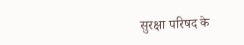सुरक्षा परिषद के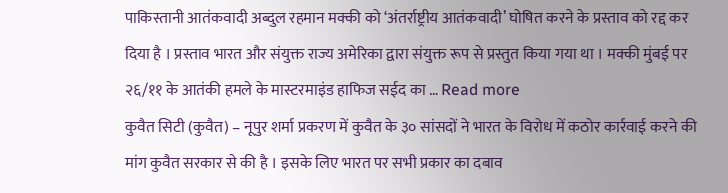पाकिस्तानी आतंकवादी अब्दुल रहमान मक्की को ‘अंतर्राष्ट्रीय आतंकवादी’ घोषित करने के प्रस्ताव को रद्द कर दिया है । प्रस्ताव भारत और संयुक्त राज्य अमेरिका द्वारा संयुक्त रूप से प्रस्तुत किया गया था । मक्की मुंबई पर २६/११ के आतंकी हमले के मास्टरमाइंड हाफिज सईद का … Read more
कुवैत सिटी (कुवैत) – नूपुर शर्मा प्रकरण में कुवैत के ३० सांसदों ने भारत के विरोध में कठोर कार्रवाई करने की मांग कुवैत सरकार से की है । इसके लिए भारत पर सभी प्रकार का दबाव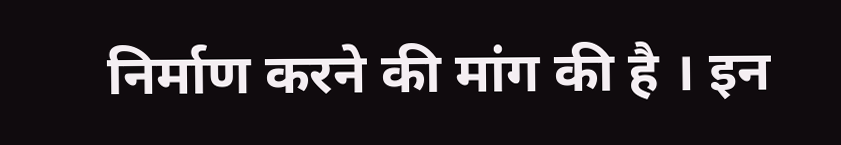निर्माण करने की मांग की है । इन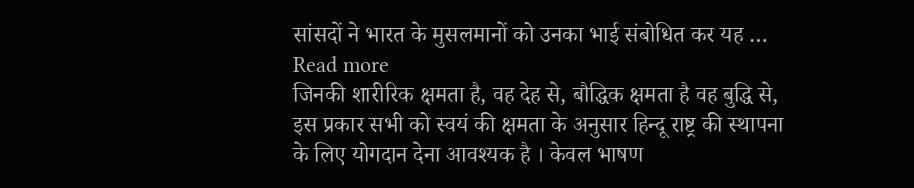सांसदों ने भारत के मुसलमानों को उनका भाई संबोधित कर यह … Read more
जिनकी शारीरिक क्षमता है, वह देह से, बौद्धिक क्षमता है वह बुद्धि से, इस प्रकार सभी को स्वयं की क्षमता के अनुसार हिन्दू राष्ट्र की स्थापना के लिए योगदान देना आवश्यक है । केवल भाषण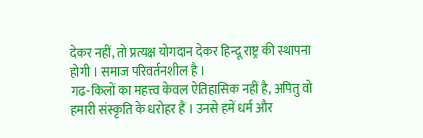देकर नहीं, तो प्रत्यक्ष योगदान देकर हिन्दू राष्ट्र की स्थापना होगी । समाज परिवर्तनशील है ।
गढ-किलों का महत्त्व केवल ऐतिहासिक नहीं है, अपितु वो हमारी संस्कृति के धरोहर हैं । उनसे हमें धर्म और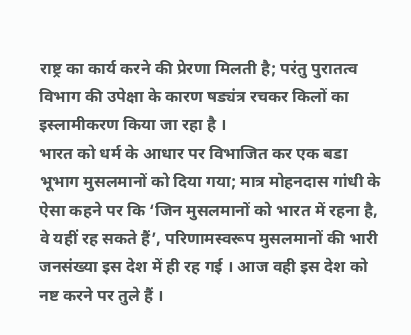राष्ट्र का कार्य करने की प्रेरणा मिलती है; परंतु पुरातत्व विभाग की उपेक्षा के कारण षड्यंत्र रचकर किलों का इस्लामीकरण किया जा रहा है ।
भारत को धर्म के आधार पर विभाजित कर एक बडा भूभाग मुसलमानों को दिया गया; मात्र मोहनदास गांधी के ऐसा कहने पर कि ‘जिन मुसलमानों को भारत में रहना है, वे यहीं रह सकते हैं’, परिणामस्वरूप मुसलमानों की भारी जनसंख्या इस देश में ही रह गई । आज वही इस देश को नष्ट करने पर तुले हैं ।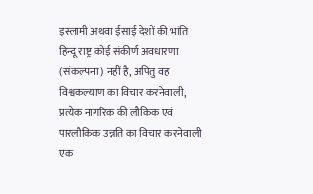इस्लामी अथवा ईसाई देशों की भांति हिन्दू राष्ट्र कोई संकीर्ण अवधारणा (संकल्पना) नहीं है, अपितु वह विश्वकल्याण का विचार करनेवाली, प्रत्येक नागरिक की लौकिक एवं पारलौकिक उन्नति का विचार करनेवाली एक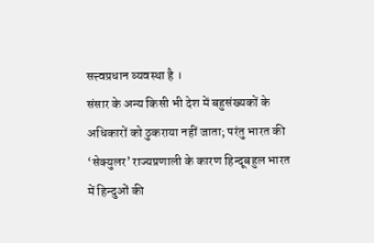सत्त्वप्रधान व्यवस्था है ।
संसार के अन्य किसी भी देश में बहुसंख्यकों के अधिकारों को ठुकराया नहीं जाता; परंतु भारत की ‘सेक्युलर’ राज्यप्रणाली के कारण हिन्दूबहुल भारत में हिन्दुओं की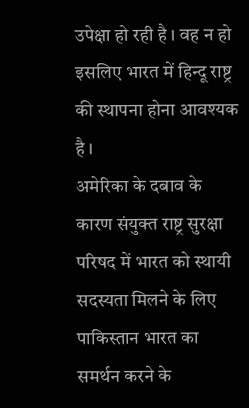उपेक्षा हो रही है । वह न हो इसलिए भारत में हिन्दू राष्ट्र की स्थापना होना आवश्यक है ।
अमेरिका के दबाव के कारण संयुक्त राष्ट्र सुरक्षा परिषद में भारत को स्थायी सदस्यता मिलने के लिए पाकिस्तान भारत का समर्थन करने के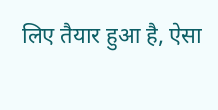लिए तैयार हुआ है, ऐसा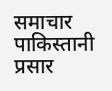समाचार पाकिस्तानी प्रसार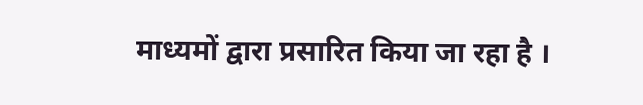माध्यमों द्वारा प्रसारित किया जा रहा है ।